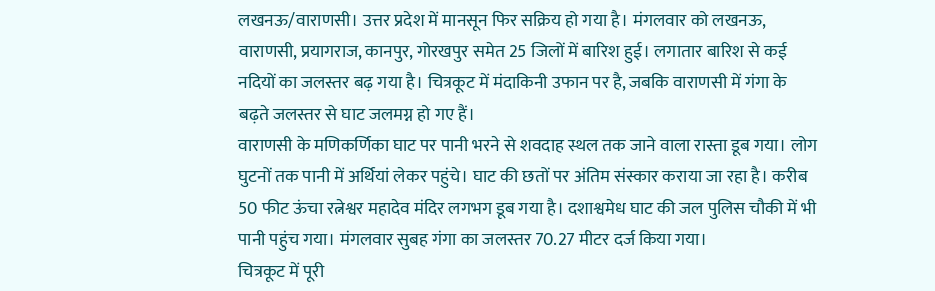लखनऊ/वाराणसी। उत्तर प्रदेश में मानसून फिर सक्रिय हो गया है। मंगलवार को लखनऊ, वाराणसी, प्रयागराज, कानपुर, गोरखपुर समेत 25 जिलों में बारिश हुई। लगातार बारिश से कई नदियों का जलस्तर बढ़ गया है। चित्रकूट में मंदाकिनी उफान पर है, जबकि वाराणसी में गंगा के बढ़ते जलस्तर से घाट जलमग्न हो गए हैं।
वाराणसी के मणिकर्णिका घाट पर पानी भरने से शवदाह स्थल तक जाने वाला रास्ता डूब गया। लोग घुटनों तक पानी में अर्थियां लेकर पहुंचे। घाट की छतों पर अंतिम संस्कार कराया जा रहा है। करीब 50 फीट ऊंचा रत्नेश्वर महादेव मंदिर लगभग डूब गया है। दशाश्वमेध घाट की जल पुलिस चौकी में भी पानी पहुंच गया। मंगलवार सुबह गंगा का जलस्तर 70.27 मीटर दर्ज किया गया।
चित्रकूट में पूरी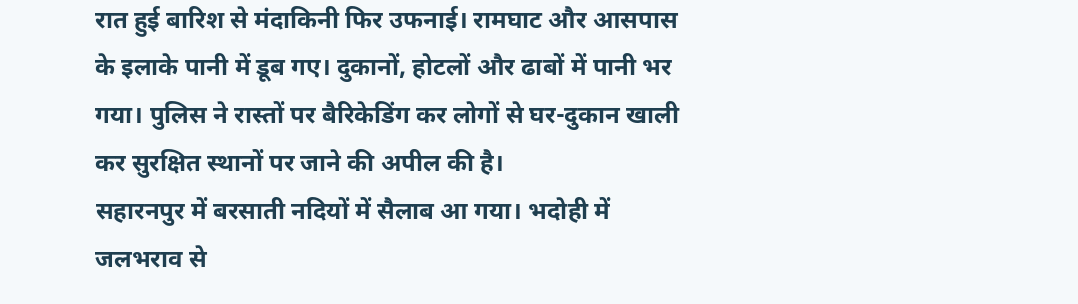रात हुई बारिश से मंदाकिनी फिर उफनाई। रामघाट और आसपास के इलाके पानी में डूब गए। दुकानों, होटलों और ढाबों में पानी भर गया। पुलिस ने रास्तों पर बैरिकेडिंग कर लोगों से घर-दुकान खाली कर सुरक्षित स्थानों पर जाने की अपील की है।
सहारनपुर में बरसाती नदियों में सैलाब आ गया। भदोही में जलभराव से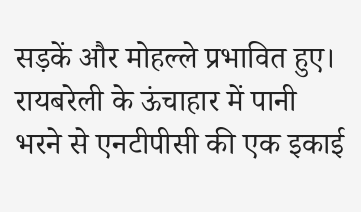सड़कें और मोहल्ले प्रभावित हुए। रायबरेली के ऊंचाहार में पानी भरने से एनटीपीसी की एक इकाई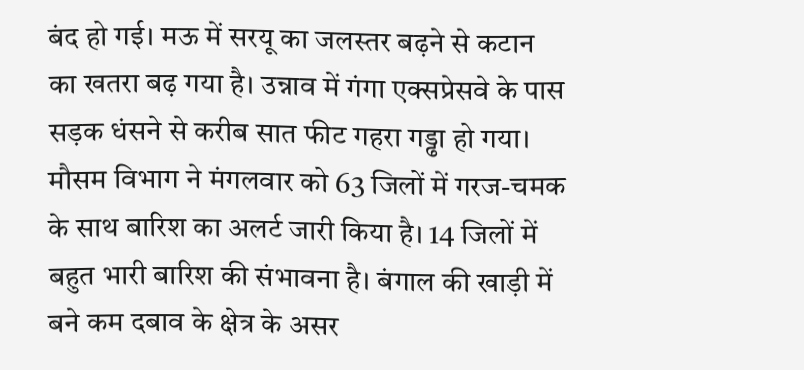बंद हो गई। मऊ में सरयू का जलस्तर बढ़ने से कटान का खतरा बढ़ गया है। उन्नाव में गंगा एक्सप्रेसवे के पास सड़क धंसने से करीब सात फीट गहरा गड्ढा हो गया।
मौसम विभाग ने मंगलवार को 63 जिलों में गरज-चमक के साथ बारिश का अलर्ट जारी किया है। 14 जिलों में बहुत भारी बारिश की संभावना है। बंगाल की खाड़ी में बने कम दबाव के क्षेत्र के असर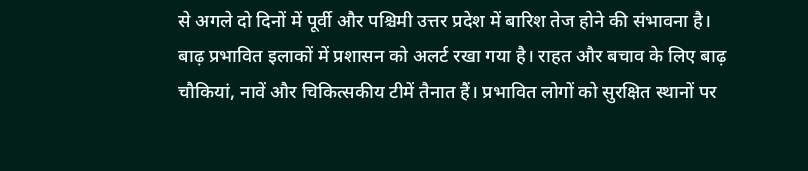से अगले दो दिनों में पूर्वी और पश्चिमी उत्तर प्रदेश में बारिश तेज होने की संभावना है।
बाढ़ प्रभावित इलाकों में प्रशासन को अलर्ट रखा गया है। राहत और बचाव के लिए बाढ़ चौकियां, नावें और चिकित्सकीय टीमें तैनात हैं। प्रभावित लोगों को सुरक्षित स्थानों पर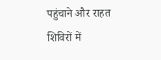पहुंचाने और राहत शिविरों में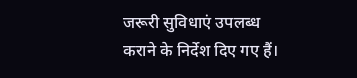जरूरी सुविधाएं उपलब्ध कराने के निर्देश दिए गए हैं।